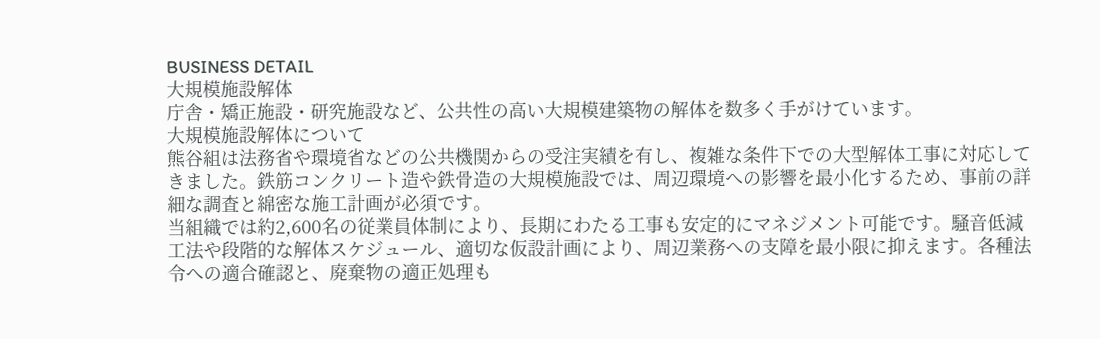BUSINESS DETAIL
大規模施設解体
庁舎・矯正施設・研究施設など、公共性の高い大規模建築物の解体を数多く手がけています。
大規模施設解体について
熊谷組は法務省や環境省などの公共機関からの受注実績を有し、複雑な条件下での大型解体工事に対応してきました。鉄筋コンクリート造や鉄骨造の大規模施設では、周辺環境への影響を最小化するため、事前の詳細な調査と綿密な施工計画が必須です。
当組織では約2,600名の従業員体制により、長期にわたる工事も安定的にマネジメント可能です。騒音低減工法や段階的な解体スケジュール、適切な仮設計画により、周辺業務への支障を最小限に抑えます。各種法令への適合確認と、廃棄物の適正処理も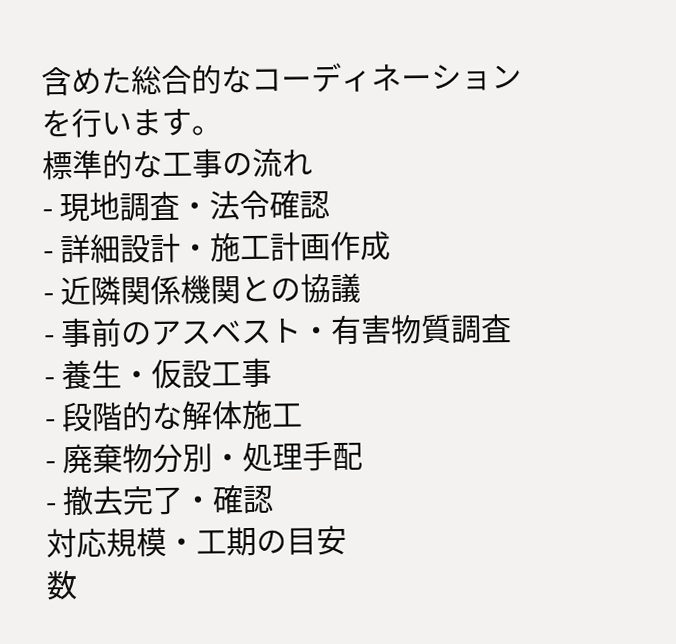含めた総合的なコーディネーションを行います。
標準的な工事の流れ
- 現地調査・法令確認
- 詳細設計・施工計画作成
- 近隣関係機関との協議
- 事前のアスベスト・有害物質調査
- 養生・仮設工事
- 段階的な解体施工
- 廃棄物分別・処理手配
- 撤去完了・確認
対応規模・工期の目安
数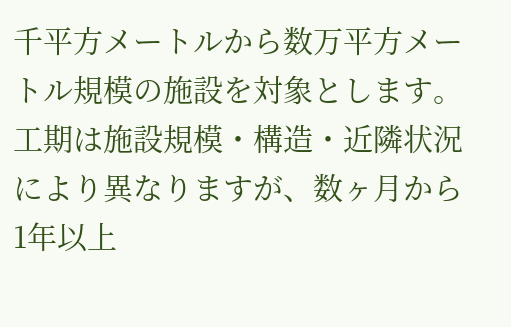千平方メートルから数万平方メートル規模の施設を対象とします。工期は施設規模・構造・近隣状況により異なりますが、数ヶ月から1年以上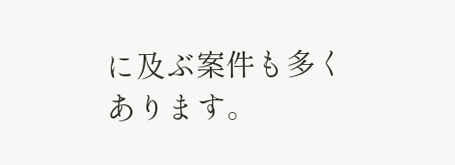に及ぶ案件も多くあります。